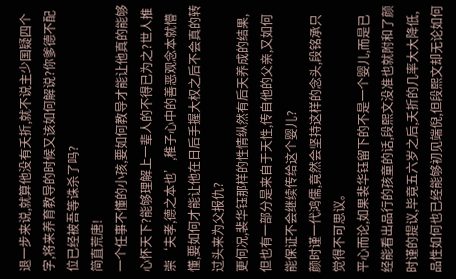退一步来说,就算他没有夭折,就不说主少国疑四个字,将来养育教导的时候又该如何解说?你爹德不配位已经被吾等诛杀了吗?
简直荒唐!
一个任事不懂的小孩,要如何教导才能让他真的能够心怀天下?能够理解上一辈人的不得已为之?世人推崇‘夫孝,德之本也’,稚子心中的善恶观念本就懵懂,要如何才能让他在日后手握大权之后不会真的转过头来为父报仇?
更何况,裴华钰那样的性情纵然有后天养成的结果,但也有一部分是来自于天性,传自他的父亲,又如何能保证不会继续传给这个婴儿?
颜时谨一代鸿儒,竟然会坚持这样的念头,段铭承只觉得不可思议。
平心而论,如果裴华钰留下的不是一个婴儿,而是已经能看出品行的孩童的话,段熙文没准也就附和了颜时谨的提议,毕竟五六岁之后,夭折的几率大大降低,品性如何也已经能够初见端倪,但段熙文却无论如何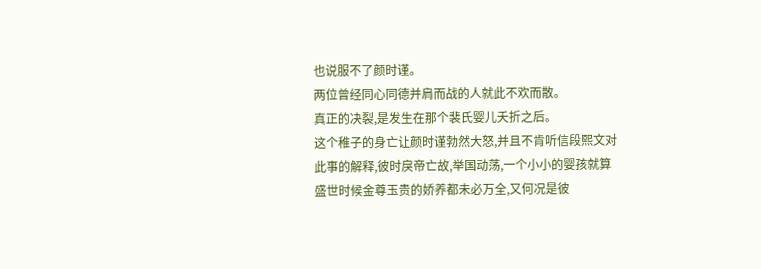也说服不了颜时谨。
两位曾经同心同德并肩而战的人就此不欢而散。
真正的决裂,是发生在那个裴氏婴儿夭折之后。
这个稚子的身亡让颜时谨勃然大怒,并且不肯听信段熙文对此事的解释,彼时戾帝亡故,举国动荡,一个小小的婴孩就算盛世时候金尊玉贵的娇养都未必万全,又何况是彼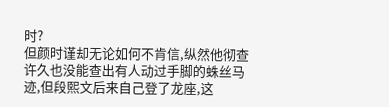时?
但颜时谨却无论如何不肯信,纵然他彻查许久也没能查出有人动过手脚的蛛丝马迹,但段熙文后来自己登了龙座,这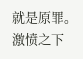就是原罪。
激愤之下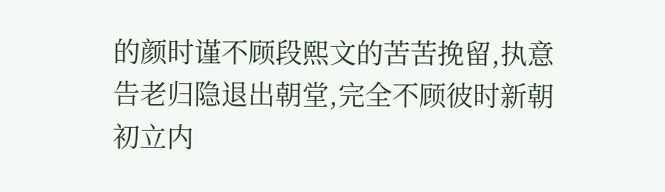的颜时谨不顾段熙文的苦苦挽留,执意告老归隐退出朝堂,完全不顾彼时新朝初立内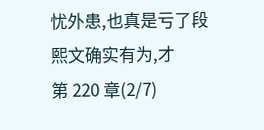忧外患,也真是亏了段熙文确实有为,才
第 220 章(2/7)